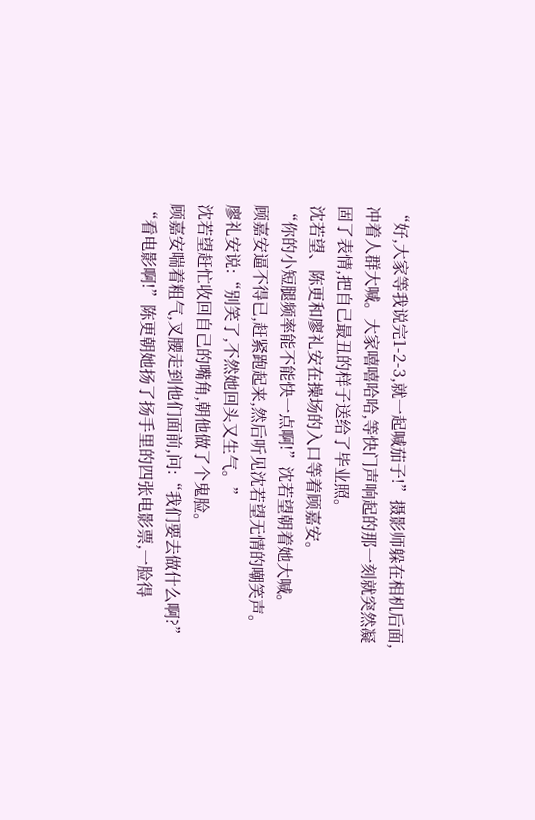“好,大家等我说完1-2-3,就一起喊茄子!”摄影师躲在相机后面,冲着人群大喊。大家嘻嘻哈哈,等快门声响起的那一刻就突然凝固了表情,把自己最丑的样子送给了毕业照。
沈若望、陈更和廖礼安在操场的入口等着顾嘉安。
“你的小短腿频率能不能快一点啊!”沈若望朝着她大喊。
顾嘉安逼不得已,赶紧跑起来,然后听见沈若望无情的嘲笑声。
廖礼安说:“别笑了,不然她回头又生气。”
沈若望赶忙收回自己的嘴角,朝他做了个鬼脸。
顾嘉安喘着粗气,叉腰走到他们面前,问:“我们要去做什么啊?”
“看电影啊!”陈更朝她扬了扬手里的四张电影票,一脸得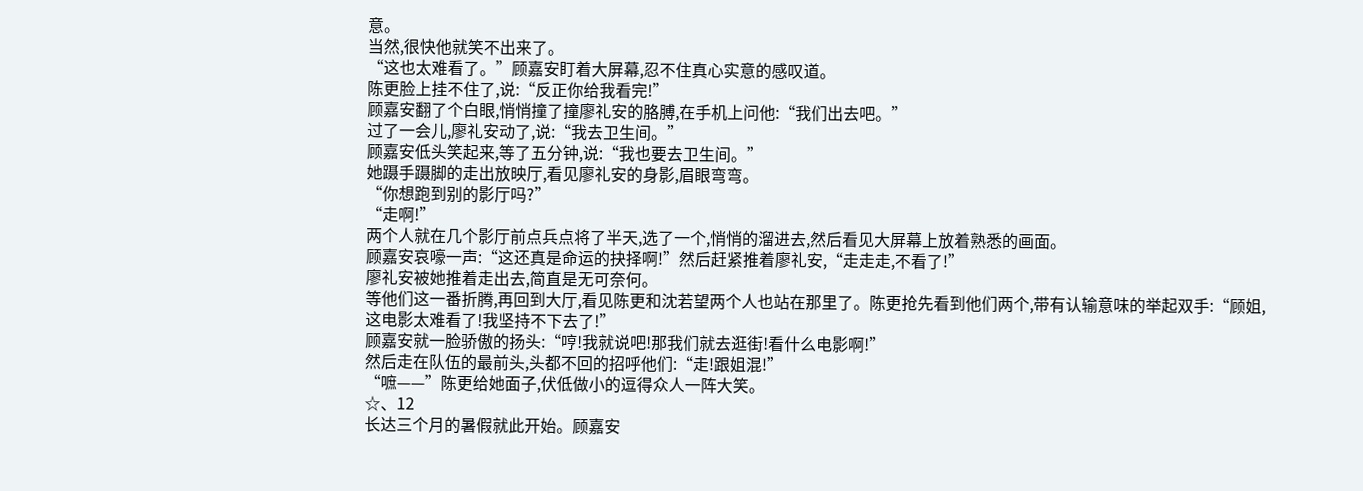意。
当然,很快他就笑不出来了。
“这也太难看了。”顾嘉安盯着大屏幕,忍不住真心实意的感叹道。
陈更脸上挂不住了,说:“反正你给我看完!”
顾嘉安翻了个白眼,悄悄撞了撞廖礼安的胳膊,在手机上问他:“我们出去吧。”
过了一会儿,廖礼安动了,说:“我去卫生间。”
顾嘉安低头笑起来,等了五分钟,说:“我也要去卫生间。”
她蹑手蹑脚的走出放映厅,看见廖礼安的身影,眉眼弯弯。
“你想跑到别的影厅吗?”
“走啊!”
两个人就在几个影厅前点兵点将了半天,选了一个,悄悄的溜进去,然后看见大屏幕上放着熟悉的画面。
顾嘉安哀嚎一声:“这还真是命运的抉择啊!”然后赶紧推着廖礼安,“走走走,不看了!”
廖礼安被她推着走出去,简直是无可奈何。
等他们这一番折腾,再回到大厅,看见陈更和沈若望两个人也站在那里了。陈更抢先看到他们两个,带有认输意味的举起双手:“顾姐,这电影太难看了!我坚持不下去了!”
顾嘉安就一脸骄傲的扬头:“哼!我就说吧!那我们就去逛街!看什么电影啊!”
然后走在队伍的最前头,头都不回的招呼他们:“走!跟姐混!”
“嗻——”陈更给她面子,伏低做小的逗得众人一阵大笑。
☆、12
长达三个月的暑假就此开始。顾嘉安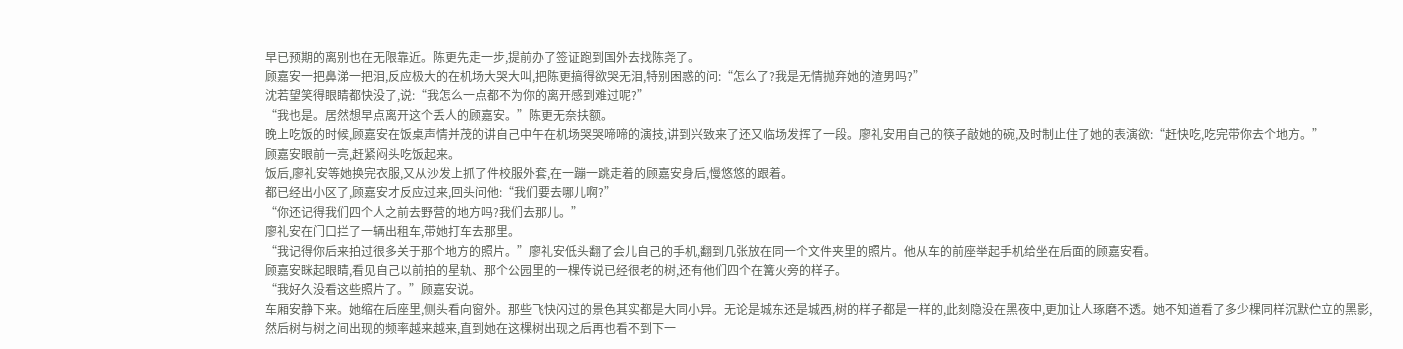早已预期的离别也在无限靠近。陈更先走一步,提前办了签证跑到国外去找陈尧了。
顾嘉安一把鼻涕一把泪,反应极大的在机场大哭大叫,把陈更搞得欲哭无泪,特别困惑的问:“怎么了?我是无情抛弃她的渣男吗?”
沈若望笑得眼睛都快没了,说:“我怎么一点都不为你的离开感到难过呢?”
“我也是。居然想早点离开这个丢人的顾嘉安。”陈更无奈扶额。
晚上吃饭的时候,顾嘉安在饭桌声情并茂的讲自己中午在机场哭哭啼啼的演技,讲到兴致来了还又临场发挥了一段。廖礼安用自己的筷子敲她的碗,及时制止住了她的表演欲:“赶快吃,吃完带你去个地方。”
顾嘉安眼前一亮,赶紧闷头吃饭起来。
饭后,廖礼安等她换完衣服,又从沙发上抓了件校服外套,在一蹦一跳走着的顾嘉安身后,慢悠悠的跟着。
都已经出小区了,顾嘉安才反应过来,回头问他:“我们要去哪儿啊?”
“你还记得我们四个人之前去野营的地方吗?我们去那儿。”
廖礼安在门口拦了一辆出租车,带她打车去那里。
“我记得你后来拍过很多关于那个地方的照片。”廖礼安低头翻了会儿自己的手机,翻到几张放在同一个文件夹里的照片。他从车的前座举起手机给坐在后面的顾嘉安看。
顾嘉安眯起眼睛,看见自己以前拍的星轨、那个公园里的一棵传说已经很老的树,还有他们四个在篝火旁的样子。
“我好久没看这些照片了。”顾嘉安说。
车厢安静下来。她缩在后座里,侧头看向窗外。那些飞快闪过的景色其实都是大同小异。无论是城东还是城西,树的样子都是一样的,此刻隐没在黑夜中,更加让人琢磨不透。她不知道看了多少棵同样沉默伫立的黑影,然后树与树之间出现的频率越来越来,直到她在这棵树出现之后再也看不到下一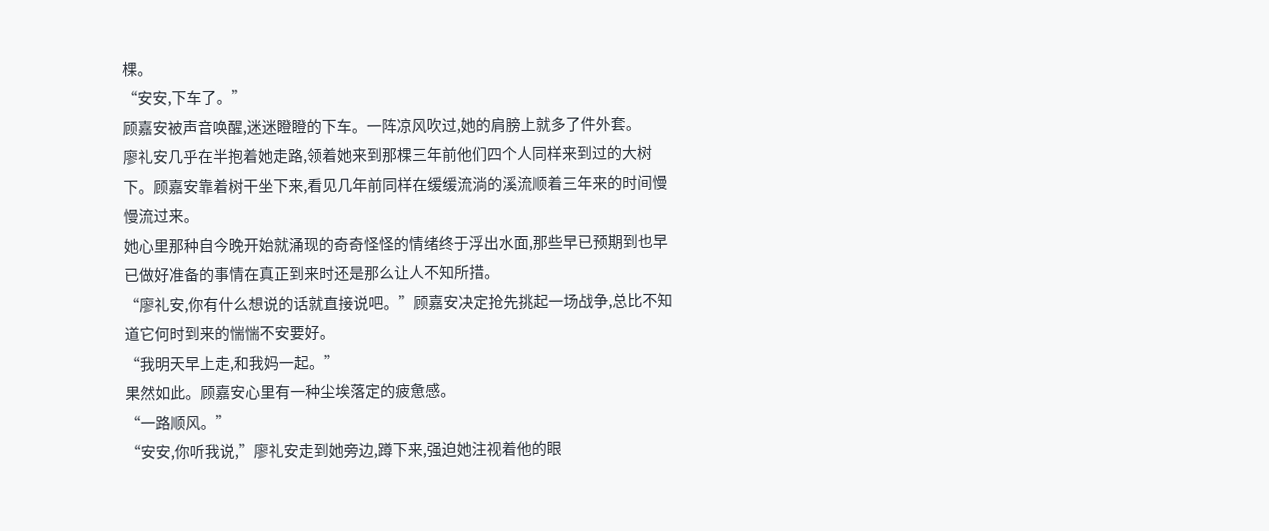棵。
“安安,下车了。”
顾嘉安被声音唤醒,迷迷瞪瞪的下车。一阵凉风吹过,她的肩膀上就多了件外套。
廖礼安几乎在半抱着她走路,领着她来到那棵三年前他们四个人同样来到过的大树下。顾嘉安靠着树干坐下来,看见几年前同样在缓缓流淌的溪流顺着三年来的时间慢慢流过来。
她心里那种自今晚开始就涌现的奇奇怪怪的情绪终于浮出水面,那些早已预期到也早已做好准备的事情在真正到来时还是那么让人不知所措。
“廖礼安,你有什么想说的话就直接说吧。”顾嘉安决定抢先挑起一场战争,总比不知道它何时到来的惴惴不安要好。
“我明天早上走,和我妈一起。”
果然如此。顾嘉安心里有一种尘埃落定的疲惫感。
“一路顺风。”
“安安,你听我说,”廖礼安走到她旁边,蹲下来,强迫她注视着他的眼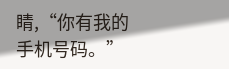睛,“你有我的手机号码。”